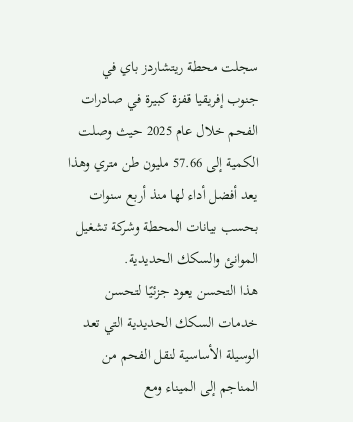سجلت محطة ريتشاردز باي في جنوب إفريقيا قفزة كبيرة في صادرات الفحم خلال عام 2025 حيث وصلت الكمية إلى 57.66 مليون طن متري وهذا يعد أفضل أداء لها منذ أربع سنوات بحسب بيانات المحطة وشركة تشغيل الموانئ والسكك الحديدية.
هذا التحسن يعود جزئيًا لتحسن خدمات السكك الحديدية التي تعد الوسيلة الأساسية لنقل الفحم من المناجم إلى الميناء ومع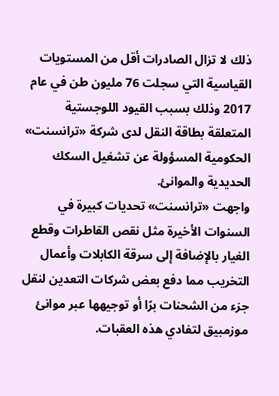ذلك لا تزال الصادرات أقل من المستويات القياسية التي سجلت 76 مليون طن في عام 2017 وذلك بسبب القيود اللوجستية المتعلقة بطاقة النقل لدى شركة «ترانسنت» الحكومية المسؤولة عن تشغيل السكك الحديدية والموانئ.
واجهت «ترانسنت» تحديات كبيرة في السنوات الأخيرة مثل نقص القاطرات وقطع الغيار بالإضافة إلى سرقة الكابلات وأعمال التخريب مما دفع بعض شركات التعدين لنقل جزء من الشحنات برًا أو توجيهها عبر موانئ موزمبيق لتفادي هذه العقبات.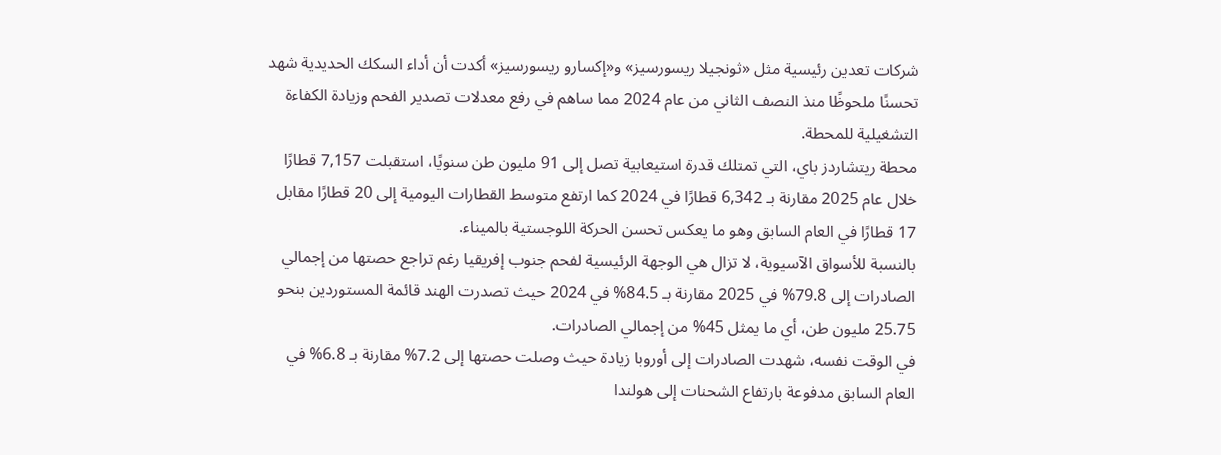شركات تعدين رئيسية مثل «ثونجيلا ريسورسيز» و«إكسارو ريسورسيز» أكدت أن أداء السكك الحديدية شهد تحسنًا ملحوظًا منذ النصف الثاني من عام 2024 مما ساهم في رفع معدلات تصدير الفحم وزيادة الكفاءة التشغيلية للمحطة.
محطة ريتشاردز باي، التي تمتلك قدرة استيعابية تصل إلى 91 مليون طن سنويًا، استقبلت 7,157 قطارًا خلال عام 2025 مقارنة بـ 6,342 قطارًا في 2024 كما ارتفع متوسط القطارات اليومية إلى 20 قطارًا مقابل 17 قطارًا في العام السابق وهو ما يعكس تحسن الحركة اللوجستية بالميناء.
بالنسبة للأسواق الآسيوية، لا تزال هي الوجهة الرئيسية لفحم جنوب إفريقيا رغم تراجع حصتها من إجمالي الصادرات إلى 79.8% في 2025 مقارنة بـ 84.5% في 2024 حيث تصدرت الهند قائمة المستوردين بنحو 25.75 مليون طن، أي ما يمثل 45% من إجمالي الصادرات.
في الوقت نفسه، شهدت الصادرات إلى أوروبا زيادة حيث وصلت حصتها إلى 7.2% مقارنة بـ 6.8% في العام السابق مدفوعة بارتفاع الشحنات إلى هولندا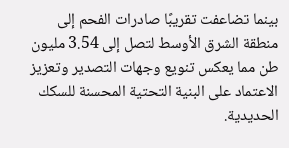بينما تضاعفت تقريبًا صادرات الفحم إلى منطقة الشرق الأوسط لتصل إلى 3.54 مليون طن مما يعكس تنويع وجهات التصدير وتعزيز الاعتماد على البنية التحتية المحسنة للسكك الحديدية.